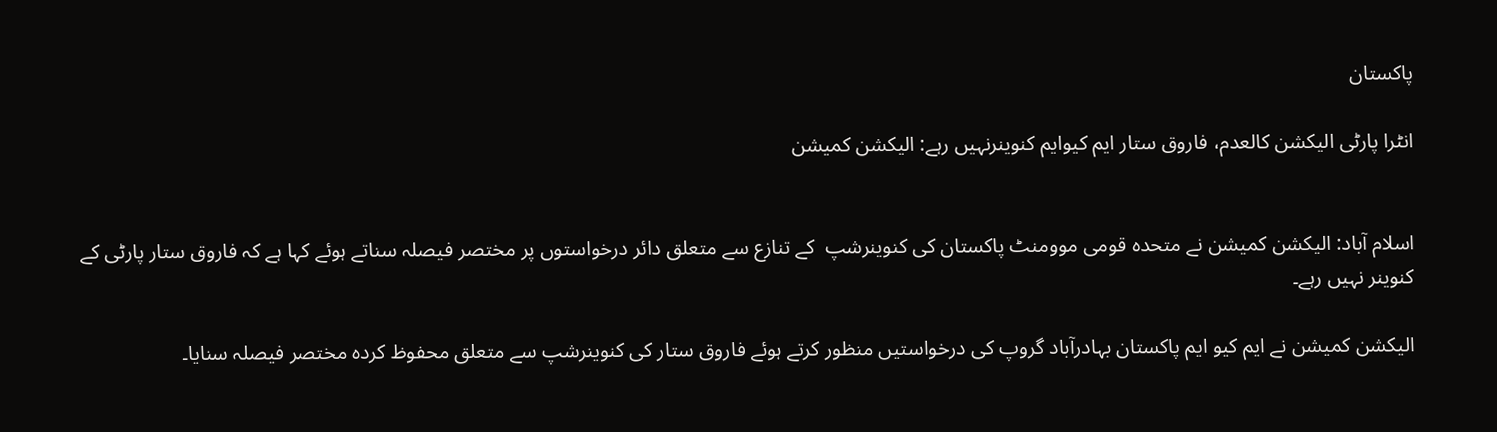پاکستان

انٹرا پارٹی الیکشن کالعدم، فاروق ستار ایم کیوایم کنوینرنہیں رہے: الیکشن کمیشن


اسلام آباد: الیکشن کمیشن نے متحدہ قومی موومنٹ پاکستان کی کنوینرشپ  کے تنازع سے متعلق دائر درخواستوں پر مختصر فیصلہ سناتے ہوئے کہا ہے کہ فاروق ستار پارٹی کے کنوینر نہیں رہے۔

الیکشن کمیشن نے ایم کیو ایم پاکستان بہادرآباد گروپ کی درخواستیں منظور کرتے ہوئے فاروق ستار کی کنوینرشپ سے متعلق محفوظ کردہ مختصر فیصلہ سنایا۔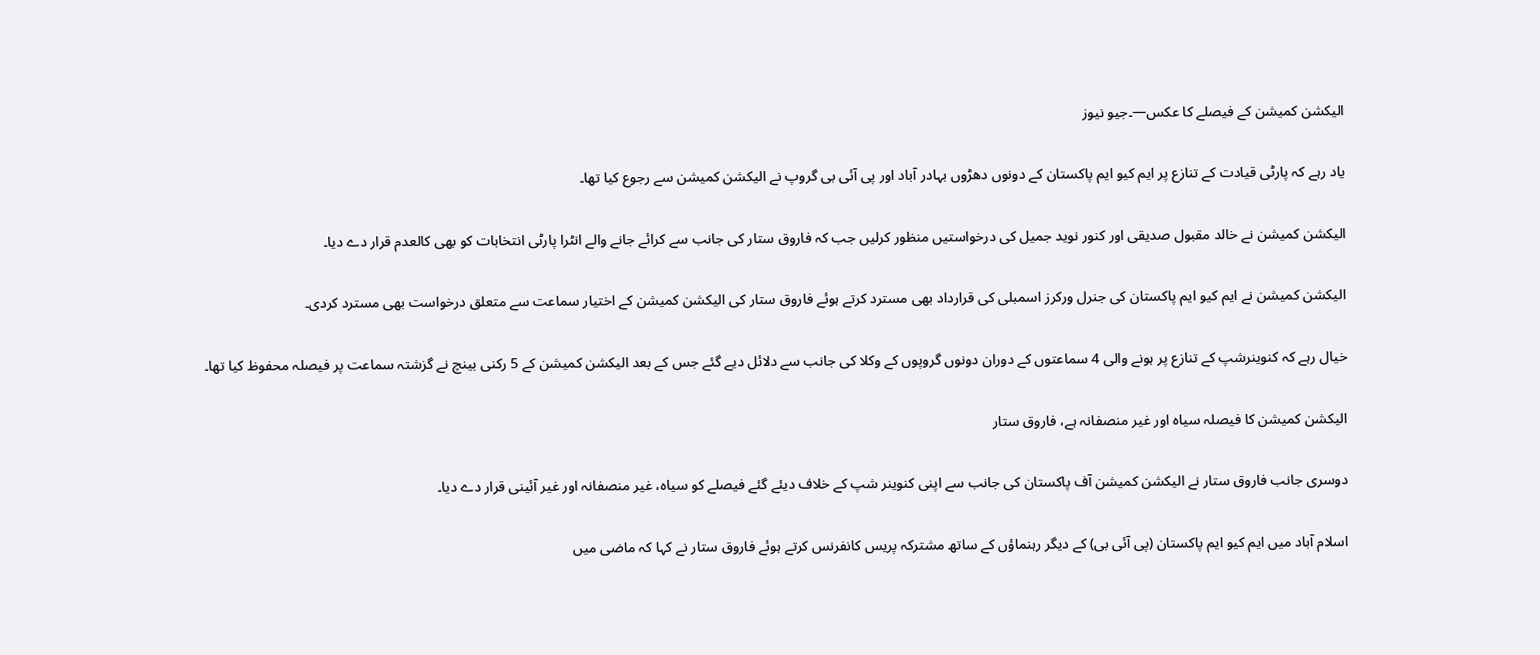الیکشن کمیشن کے فیصلے کا عکس—۔جیو نیوز

یاد رہے کہ پارٹی قیادت کے تنازع پر ایم کیو ایم پاکستان کے دونوں دھڑوں بہادر آباد اور پی آئی بی گروپ نے الیکشن کمیشن سے رجوع کیا تھا۔

الیکشن کمیشن نے خالد مقبول صدیقی اور کنور نوید جمیل کی درخواستیں منظور کرلیں جب کہ فاروق ستار کی جانب سے کرائے جانے والے انٹرا پارٹی انتخابات کو بھی کالعدم قرار دے دیا۔

الیکشن کمیشن نے ایم کیو ایم پاکستان کی جنرل ورکرز اسمبلی کی قرارداد بھی مسترد کرتے ہوئے فاروق ستار کی الیکشن کمیشن کے اختیار سماعت سے متعلق درخواست بھی مسترد کردی۔

خیال رہے کہ کنوینرشپ کے تنازع پر ہونے والی 4 سماعتوں کے دوران دونوں گروپوں کے وکلا کی جانب سے دلائل دیے گئے جس کے بعد الیکشن کمیشن کے 5 رکنی بینچ نے گزشتہ سماعت پر فیصلہ محفوظ کیا تھا۔

الیکشن کمیشن کا فیصلہ سیاہ اور غیر منصفانہ ہے، فاروق ستار

دوسری جانب فاروق ستار نے الیکشن کمیشن آف پاکستان کی جانب سے اپنی کنوینر شپ کے خلاف دیئے گئے فیصلے کو سیاہ، غیر منصفانہ اور غیر آئینی قرار دے دیا۔

اسلام آباد میں ایم کیو ایم پاکستان (پی آئی بی) کے دیگر رہنماؤں کے ساتھ مشترکہ پریس کانفرنس کرتے ہوئے فاروق ستار نے کہا کہ ماضی میں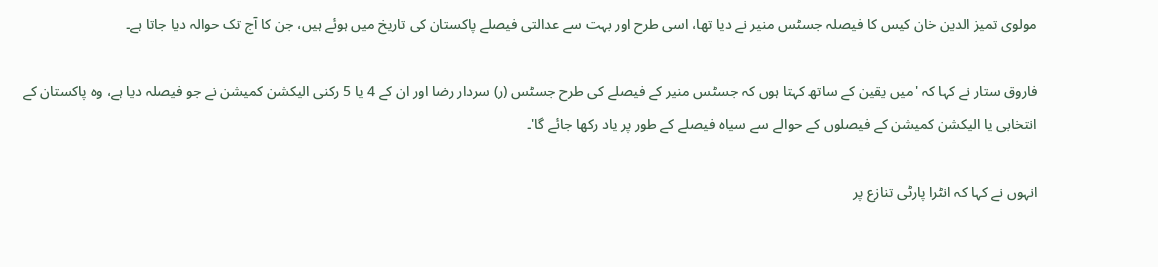مولوی تمیز الدین خان کیس کا فیصلہ جسٹس منیر نے دیا تھا، اسی طرح اور بہت سے عدالتی فیصلے پاکستان کی تاریخ میں ہوئے ہیں، جن کا آج تک حوالہ دیا جاتا ہے۔

فاروق ستار نے کہا کہ 'میں یقین کے ساتھ کہتا ہوں کہ جسٹس منیر کے فیصلے کی طرح جسٹس (ر) سردار رضا اور ان کے 4 یا 5 رکنی الیکشن کمیشن نے جو فیصلہ دیا ہے، وہ پاکستان کے انتخابی یا الیکشن کمیشن کے فیصلوں کے حوالے سے سیاہ فیصلے کے طور پر یاد رکھا جائے گا'۔

انہوں نے کہا کہ انٹرا پارٹی تنازع پر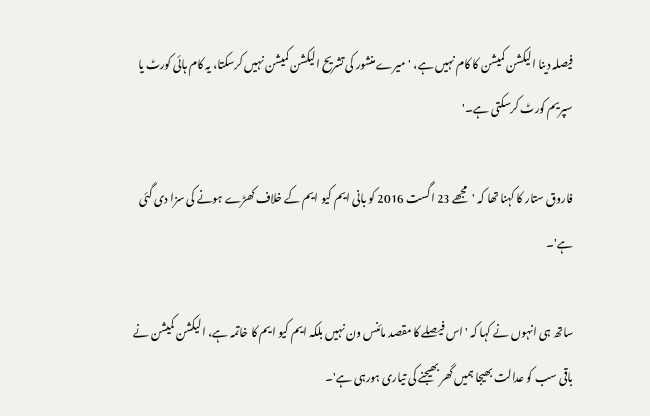فیصلہ دینا الیکشن کمیشن کا کام نہیں ہے، 'میرے منشور کی تشریح الیکشن کمیشن نہیں کرسکتا، یہ کام ہائی کورٹ یا سپریم کورٹ کرسکتی ہے۔'

فاروق ستار کا کہنا تھا کہ 'مجھے 23 اگست 2016 کو بانی ایم کیو ایم کے خلاف کھڑے ہونے کی سزا دی گئی ہے'۔

ساتھ ہی انہوں نے کہا کہ 'اس فیصلے کا مقصد مائنس ون نہیں بلکہ ایم کیو ایم کا خاتمہ ہے، الیکشن کمیشن نے باقی سب کو عدالت بھیجا ہمیں گھر بھیجنے کی تیاری ہورہی ہے'۔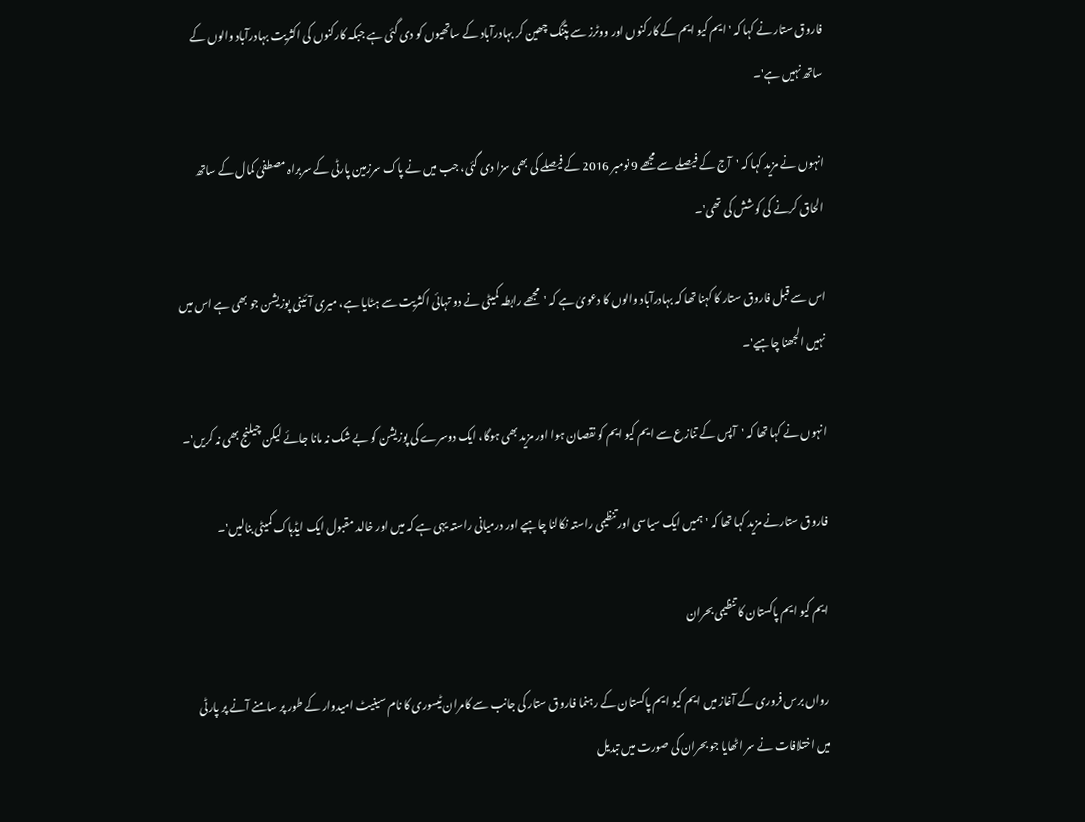فاروق ستار نے کہا کہ 'ایم کیو ایم کے کارکنوں اور ووٹرز سے پتنگ چھین کر بہادرآباد کے ساتھیوں کو دی گئی ہے جبکہ کارکنوں کی اکثریت بہادرآباد والوں کے ساتھ نہیں ہے'۔

انہوں نے مزید کہا کہ 'آج کے فیصلے سے مجھے 9 نومبر 2016 کے فیصلے کی بھی سزا دی گئی، جب میں نے پاک سرزمین پارٹی کے سربراہ مصطفیٰ کمال کے ساتھ الحاق کرنے کی کوشش کی تھی'۔

اس سے قبل فاروق ستار کا کہنا تھا کہ بہادرآباد والوں کا دعویٰ ہے کہ 'مجھے رابطہ کمیٹی نے دو تہائی اکثریت سے ہٹایا ہے، میری آئینی پوزیشن جو بھی ہے اس میں نہیں الجھنا چاہیے'۔

انہوں نے کہا تھا کہ 'آپس کے تنازع سے ایم کیو ایم کو نقصان ہوا اور مزید بھی ہوگا، ایک دوسرے کی پوزیشن کو بے شک نہ مانا جائے لیکن چیلنج بھی نہ کریں'۔

فاروق ستارنے مزید کہا تھا کہ 'ہمیں ایک سیاسی اور تنظیمی راستہ نکالنا چاہیے اور درمیانی راستہ یہی ہے کہ میں اور خالد مقبول ایک ایڈہاک کمیٹی بنالیں'۔

ایم کیو ایم پاکستان کا تنظیمی بحران

رواں برس فروری کے آغاز میں ایم کیو ایم پاکستان کے رہنما فاروق ستار کی جانب سے کامران ٹیسوری کا نام سینیٹ امیدوار کے طور پر سامنے آنے پر پارٹی میں اختلافات نے سر اٹھایا جو بحران کی صورت میں تبدیل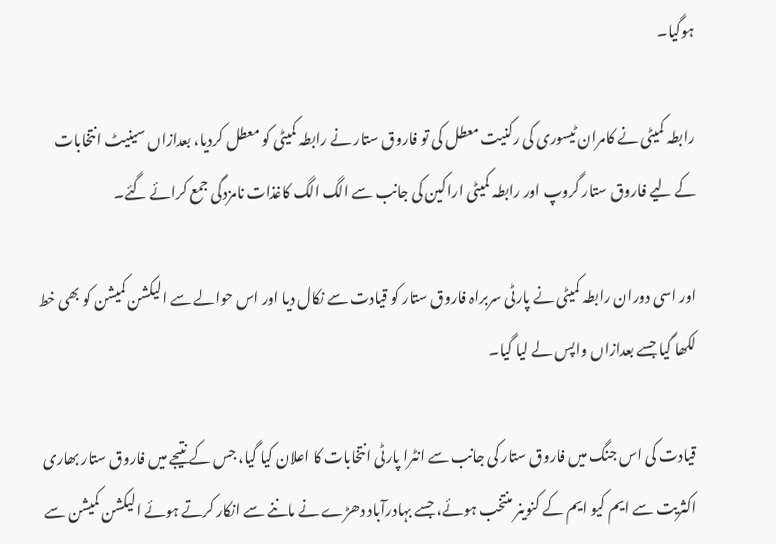ہوگیا۔

رابطہ کمیٹی نے کامران ٹیسوری کی رکنیت معطل کی تو فاروق ستار نے رابطہ کمیٹی کو معطل کردیا، بعدازاں سینیٹ انتخابات کے لیے فاروق ستار گروپ اور رابطہ کمیٹی اراکین کی جانب سے الگ الگ کاغذات نامزدگی جمع کرائے گئے۔

اور اسی دوران رابطہ کمیٹی نے پارٹی سربراہ فاروق ستار کو قیادت سے نکال دیا اور اس حوالے سے الیکشن کمیشن کو بھی خط لکھا گیا جسے بعدازاں واپس لے لیا گیا۔

قیادت کی اس جنگ میں فاروق ستار کی جانب سے انٹرا پارٹی انتخابات کا اعلان کیا گیا، جس کے نتیجے میں فاروق ستار بھاری اکثریت سے ایم کیو ایم کے کنوینر منتخب ہوئے، جسے بہادرآباد دھڑے نے ماننے سے انکار کرتے ہوئے الیکشن کمیشن سے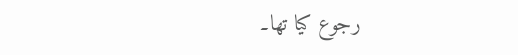رجوع کیا تھا۔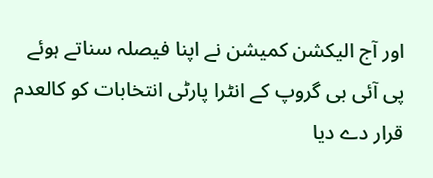اور آج الیکشن کمیشن نے اپنا فیصلہ سناتے ہوئے پی آئی بی گروپ کے انٹرا پارٹی انتخابات کو کالعدم قرار دے دیا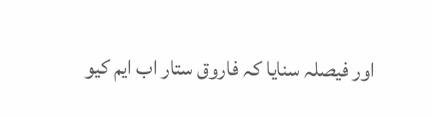اور فیصلہ سنایا کہ فاروق ستار اب ایم کیو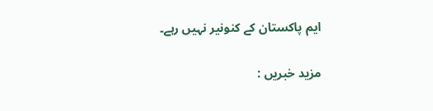ایم پاکستان کے کنونیر نہیں رہے۔

مزید خبریں :